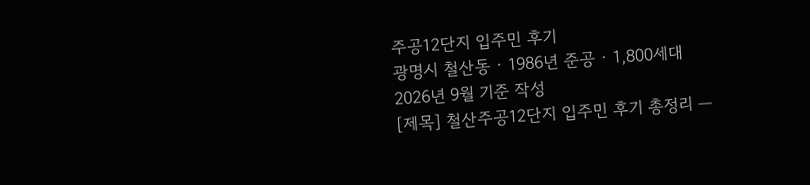주공12단지 입주민 후기
광명시 철산동 · 1986년 준공 · 1,800세대
2026년 9월 기준 작성
[제목] 철산주공12단지 입주민 후기 총정리 —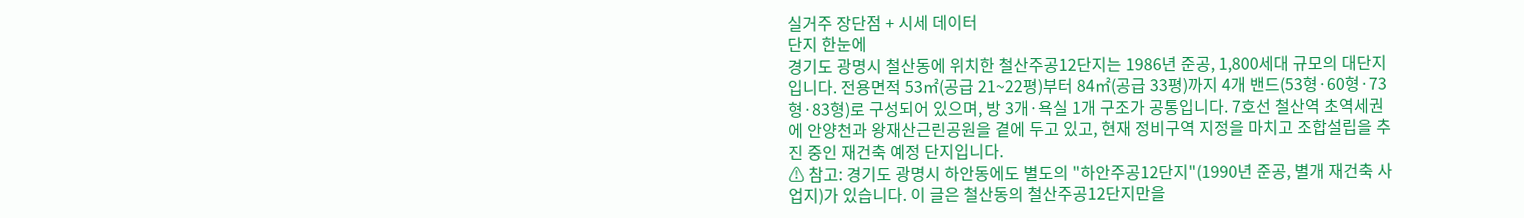실거주 장단점 + 시세 데이터
단지 한눈에
경기도 광명시 철산동에 위치한 철산주공12단지는 1986년 준공, 1,800세대 규모의 대단지입니다. 전용면적 53㎡(공급 21~22평)부터 84㎡(공급 33평)까지 4개 밴드(53형·60형·73형·83형)로 구성되어 있으며, 방 3개·욕실 1개 구조가 공통입니다. 7호선 철산역 초역세권에 안양천과 왕재산근린공원을 곁에 두고 있고, 현재 정비구역 지정을 마치고 조합설립을 추진 중인 재건축 예정 단지입니다.
⚠ 참고: 경기도 광명시 하안동에도 별도의 "하안주공12단지"(1990년 준공, 별개 재건축 사업지)가 있습니다. 이 글은 철산동의 철산주공12단지만을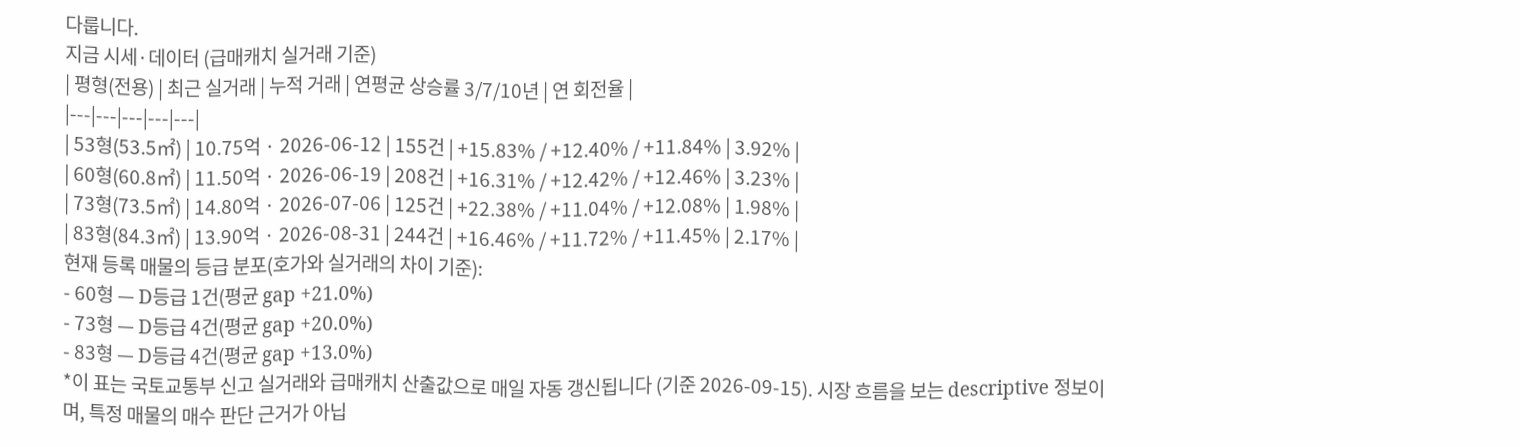다룹니다.
지금 시세·데이터 (급매캐치 실거래 기준)
| 평형(전용) | 최근 실거래 | 누적 거래 | 연평균 상승률 3/7/10년 | 연 회전율 |
|---|---|---|---|---|
| 53형(53.5㎡) | 10.75억 · 2026-06-12 | 155건 | +15.83% / +12.40% / +11.84% | 3.92% |
| 60형(60.8㎡) | 11.50억 · 2026-06-19 | 208건 | +16.31% / +12.42% / +12.46% | 3.23% |
| 73형(73.5㎡) | 14.80억 · 2026-07-06 | 125건 | +22.38% / +11.04% / +12.08% | 1.98% |
| 83형(84.3㎡) | 13.90억 · 2026-08-31 | 244건 | +16.46% / +11.72% / +11.45% | 2.17% |
현재 등록 매물의 등급 분포(호가와 실거래의 차이 기준):
- 60형 — D등급 1건(평균 gap +21.0%)
- 73형 — D등급 4건(평균 gap +20.0%)
- 83형 — D등급 4건(평균 gap +13.0%)
*이 표는 국토교통부 신고 실거래와 급매캐치 산출값으로 매일 자동 갱신됩니다 (기준 2026-09-15). 시장 흐름을 보는 descriptive 정보이며, 특정 매물의 매수 판단 근거가 아닙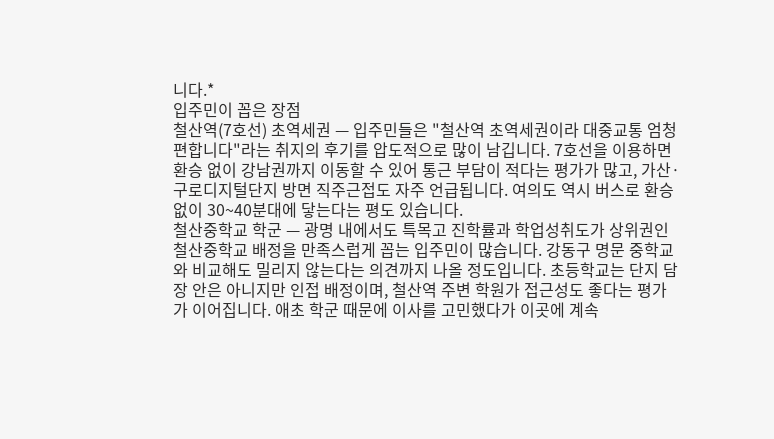니다.*
입주민이 꼽은 장점
철산역(7호선) 초역세권 — 입주민들은 "철산역 초역세권이라 대중교통 엄청 편합니다"라는 취지의 후기를 압도적으로 많이 남깁니다. 7호선을 이용하면 환승 없이 강남권까지 이동할 수 있어 통근 부담이 적다는 평가가 많고, 가산·구로디지털단지 방면 직주근접도 자주 언급됩니다. 여의도 역시 버스로 환승 없이 30~40분대에 닿는다는 평도 있습니다.
철산중학교 학군 — 광명 내에서도 특목고 진학률과 학업성취도가 상위권인 철산중학교 배정을 만족스럽게 꼽는 입주민이 많습니다. 강동구 명문 중학교와 비교해도 밀리지 않는다는 의견까지 나올 정도입니다. 초등학교는 단지 담장 안은 아니지만 인접 배정이며, 철산역 주변 학원가 접근성도 좋다는 평가가 이어집니다. 애초 학군 때문에 이사를 고민했다가 이곳에 계속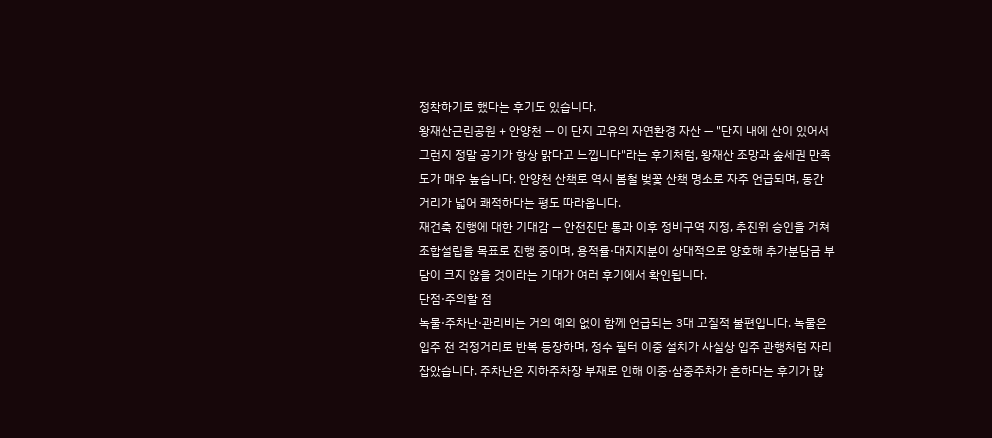정착하기로 했다는 후기도 있습니다.
왕재산근린공원 + 안양천 — 이 단지 고유의 자연환경 자산 — "단지 내에 산이 있어서 그런지 정말 공기가 항상 맑다고 느낍니다"라는 후기처럼, 왕재산 조망과 숲세권 만족도가 매우 높습니다. 안양천 산책로 역시 봄철 벚꽃 산책 명소로 자주 언급되며, 동간 거리가 넓어 쾌적하다는 평도 따라옵니다.
재건축 진행에 대한 기대감 — 안전진단 통과 이후 정비구역 지정, 추진위 승인을 거쳐 조합설립을 목표로 진행 중이며, 용적률·대지지분이 상대적으로 양호해 추가분담금 부담이 크지 않을 것이라는 기대가 여러 후기에서 확인됩니다.
단점·주의할 점
녹물·주차난·관리비는 거의 예외 없이 함께 언급되는 3대 고질적 불편입니다. 녹물은 입주 전 걱정거리로 반복 등장하며, 정수 필터 이중 설치가 사실상 입주 관행처럼 자리잡았습니다. 주차난은 지하주차장 부재로 인해 이중·삼중주차가 흔하다는 후기가 많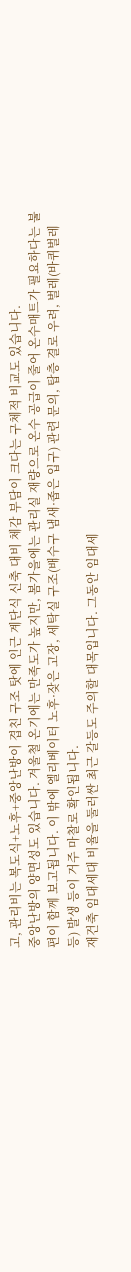고, 관리비는 복도식+노후+중앙난방이 겹친 구조 탓에 인근 계단식 신축 대비 체감 부담이 크다는 구체적 비교도 있습니다.
중앙난방의 양면성도 있습니다. 겨울철 온기에는 만족도가 높지만, 봄가을에는 관리실 재량으로 온수 공급이 줄어 온수매트가 필요하다는 불편이 함께 보고됩니다. 이 밖에 엘리베이터 노후·잦은 고장, 세탁실 구조(배수구 냄새·좁은 입구) 관련 문의, 탑층 결로 우려, 벌레(바퀴벌레 등) 발생 등이 거주 마찰로 확인됩니다.
재건축 임대세대 비율을 둘러싼 최근 갈등도 주의할 대목입니다. 그동안 임대세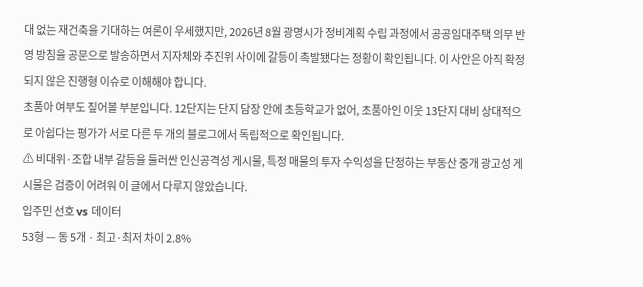대 없는 재건축을 기대하는 여론이 우세했지만, 2026년 8월 광명시가 정비계획 수립 과정에서 공공임대주택 의무 반영 방침을 공문으로 발송하면서 지자체와 추진위 사이에 갈등이 촉발됐다는 정황이 확인됩니다. 이 사안은 아직 확정되지 않은 진행형 이슈로 이해해야 합니다.
초품아 여부도 짚어볼 부분입니다. 12단지는 단지 담장 안에 초등학교가 없어, 초품아인 이웃 13단지 대비 상대적으로 아쉽다는 평가가 서로 다른 두 개의 블로그에서 독립적으로 확인됩니다.
⚠ 비대위·조합 내부 갈등을 둘러싼 인신공격성 게시물, 특정 매물의 투자 수익성을 단정하는 부동산 중개 광고성 게시물은 검증이 어려워 이 글에서 다루지 않았습니다.
입주민 선호 vs 데이터
53형 — 동 5개 · 최고·최저 차이 2.8%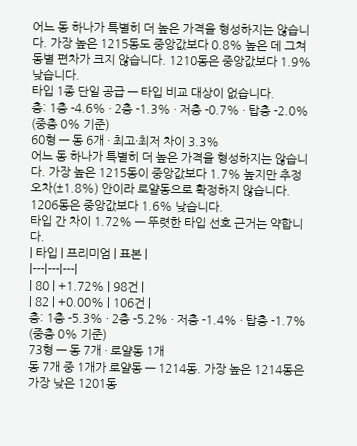어느 동 하나가 특별히 더 높은 가격을 형성하지는 않습니다. 가장 높은 1215동도 중앙값보다 0.8% 높은 데 그쳐 동별 편차가 크지 않습니다. 1210동은 중앙값보다 1.9% 낮습니다.
타입 1종 단일 공급 — 타입 비교 대상이 없습니다.
층: 1층 -4.6% · 2층 -1.3% · 저층 -0.7% · 탑층 -2.0% (중층 0% 기준)
60형 — 동 6개 · 최고·최저 차이 3.3%
어느 동 하나가 특별히 더 높은 가격을 형성하지는 않습니다. 가장 높은 1215동이 중앙값보다 1.7% 높지만 추정 오차(±1.8%) 안이라 로얄동으로 확정하지 않습니다. 1206동은 중앙값보다 1.6% 낮습니다.
타입 간 차이 1.72% — 뚜렷한 타입 선호 근거는 약합니다.
| 타입 | 프리미엄 | 표본 |
|---|---|---|
| 80 | +1.72% | 98건 |
| 82 | +0.00% | 106건 |
층: 1층 -5.3% · 2층 -5.2% · 저층 -1.4% · 탑층 -1.7% (중층 0% 기준)
73형 — 동 7개 · 로얄동 1개
동 7개 중 1개가 로얄동 — 1214동. 가장 높은 1214동은 가장 낮은 1201동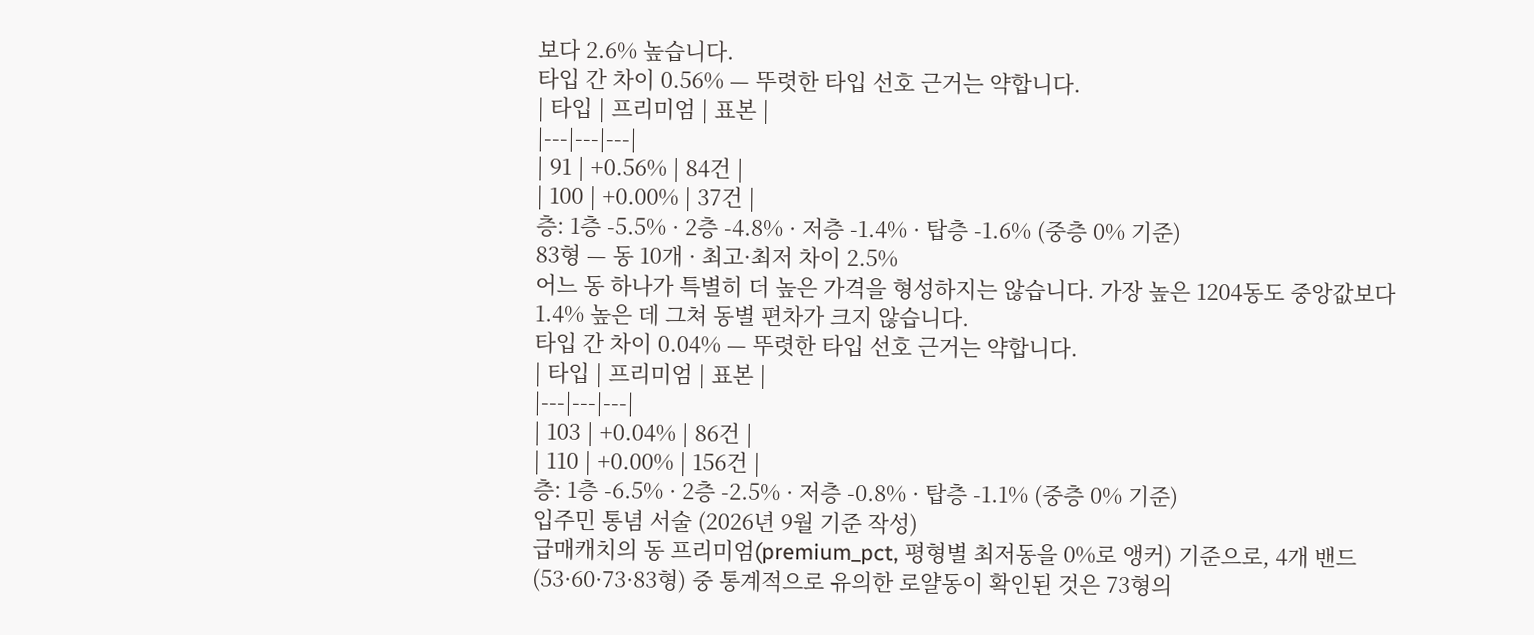보다 2.6% 높습니다.
타입 간 차이 0.56% — 뚜렷한 타입 선호 근거는 약합니다.
| 타입 | 프리미엄 | 표본 |
|---|---|---|
| 91 | +0.56% | 84건 |
| 100 | +0.00% | 37건 |
층: 1층 -5.5% · 2층 -4.8% · 저층 -1.4% · 탑층 -1.6% (중층 0% 기준)
83형 — 동 10개 · 최고·최저 차이 2.5%
어느 동 하나가 특별히 더 높은 가격을 형성하지는 않습니다. 가장 높은 1204동도 중앙값보다 1.4% 높은 데 그쳐 동별 편차가 크지 않습니다.
타입 간 차이 0.04% — 뚜렷한 타입 선호 근거는 약합니다.
| 타입 | 프리미엄 | 표본 |
|---|---|---|
| 103 | +0.04% | 86건 |
| 110 | +0.00% | 156건 |
층: 1층 -6.5% · 2층 -2.5% · 저층 -0.8% · 탑층 -1.1% (중층 0% 기준)
입주민 통념 서술 (2026년 9월 기준 작성)
급매캐치의 동 프리미엄(premium_pct, 평형별 최저동을 0%로 앵커) 기준으로, 4개 밴드(53·60·73·83형) 중 통계적으로 유의한 로얄동이 확인된 것은 73형의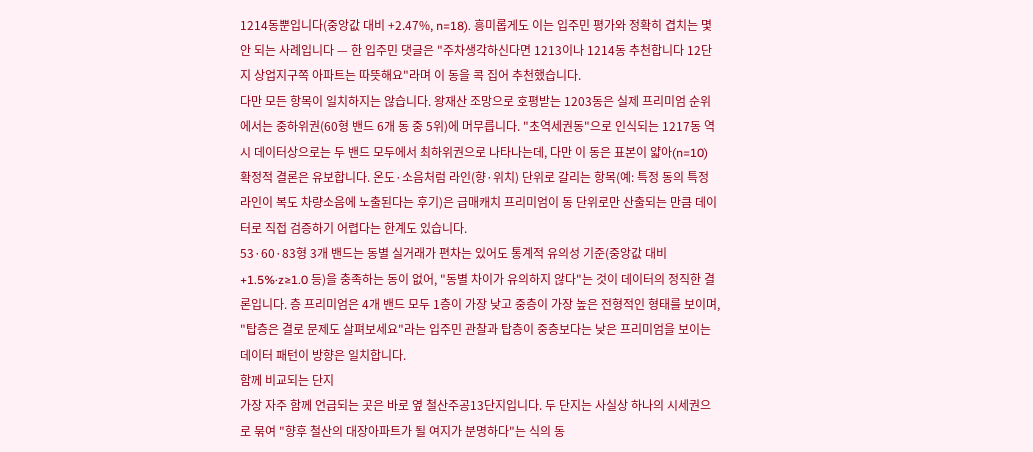1214동뿐입니다(중앙값 대비 +2.47%, n=18). 흥미롭게도 이는 입주민 평가와 정확히 겹치는 몇 안 되는 사례입니다 — 한 입주민 댓글은 "주차생각하신다면 1213이나 1214동 추천합니다 12단지 상업지구쪽 아파트는 따뜻해요"라며 이 동을 콕 집어 추천했습니다.
다만 모든 항목이 일치하지는 않습니다. 왕재산 조망으로 호평받는 1203동은 실제 프리미엄 순위에서는 중하위권(60형 밴드 6개 동 중 5위)에 머무릅니다. "초역세권동"으로 인식되는 1217동 역시 데이터상으로는 두 밴드 모두에서 최하위권으로 나타나는데, 다만 이 동은 표본이 얇아(n=10) 확정적 결론은 유보합니다. 온도·소음처럼 라인(향·위치) 단위로 갈리는 항목(예: 특정 동의 특정 라인이 복도 차량소음에 노출된다는 후기)은 급매캐치 프리미엄이 동 단위로만 산출되는 만큼 데이터로 직접 검증하기 어렵다는 한계도 있습니다.
53·60·83형 3개 밴드는 동별 실거래가 편차는 있어도 통계적 유의성 기준(중앙값 대비 +1.5%·z≥1.0 등)을 충족하는 동이 없어, "동별 차이가 유의하지 않다"는 것이 데이터의 정직한 결론입니다. 층 프리미엄은 4개 밴드 모두 1층이 가장 낮고 중층이 가장 높은 전형적인 형태를 보이며, "탑층은 결로 문제도 살펴보세요"라는 입주민 관찰과 탑층이 중층보다는 낮은 프리미엄을 보이는 데이터 패턴이 방향은 일치합니다.
함께 비교되는 단지
가장 자주 함께 언급되는 곳은 바로 옆 철산주공13단지입니다. 두 단지는 사실상 하나의 시세권으로 묶여 "향후 철산의 대장아파트가 될 여지가 분명하다"는 식의 동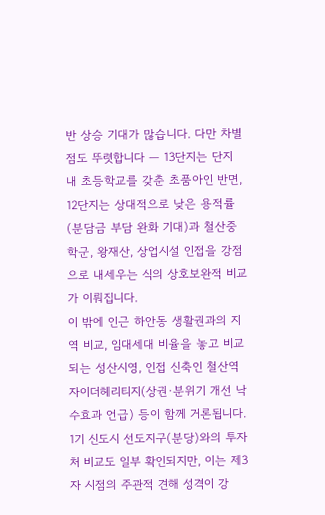반 상승 기대가 많습니다. 다만 차별점도 뚜렷합니다 — 13단지는 단지 내 초등학교를 갖춘 초품아인 반면, 12단지는 상대적으로 낮은 용적률(분담금 부담 완화 기대)과 철산중 학군, 왕재산, 상업시설 인접을 강점으로 내세우는 식의 상호보완적 비교가 이뤄집니다.
이 밖에 인근 하안동 생활권과의 지역 비교, 임대세대 비율을 놓고 비교되는 성산시영, 인접 신축인 철산역자이더헤리티지(상권·분위기 개선 낙수효과 언급) 등이 함께 거론됩니다. 1기 신도시 선도지구(분당)와의 투자처 비교도 일부 확인되지만, 이는 제3자 시점의 주관적 견해 성격이 강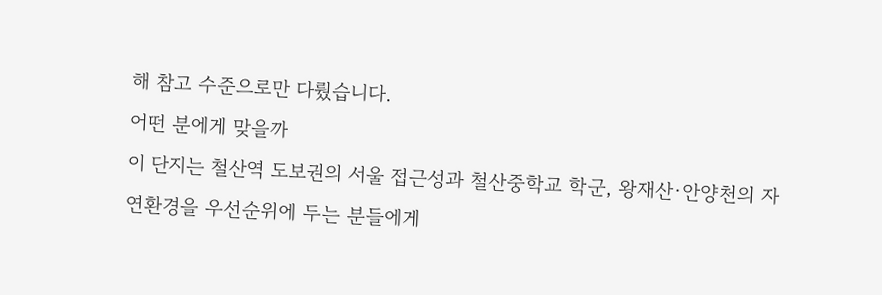해 참고 수준으로만 다뤘습니다.
어떤 분에게 맞을까
이 단지는 철산역 도보권의 서울 접근성과 철산중학교 학군, 왕재산·안양천의 자연환경을 우선순위에 두는 분들에게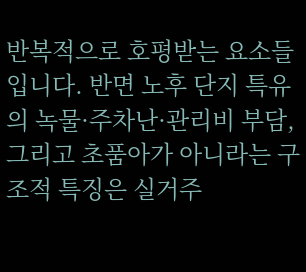반복적으로 호평받는 요소들입니다. 반면 노후 단지 특유의 녹물·주차난·관리비 부담, 그리고 초품아가 아니라는 구조적 특징은 실거주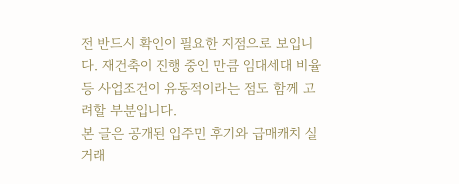전 반드시 확인이 필요한 지점으로 보입니다. 재건축이 진행 중인 만큼 임대세대 비율 등 사업조건이 유동적이라는 점도 함께 고려할 부분입니다.
본 글은 공개된 입주민 후기와 급매캐치 실거래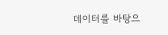데이터를 바탕으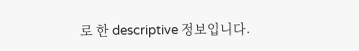로 한 descriptive 정보입니다.